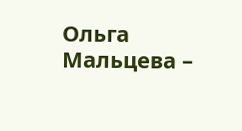Ольга Мальцева –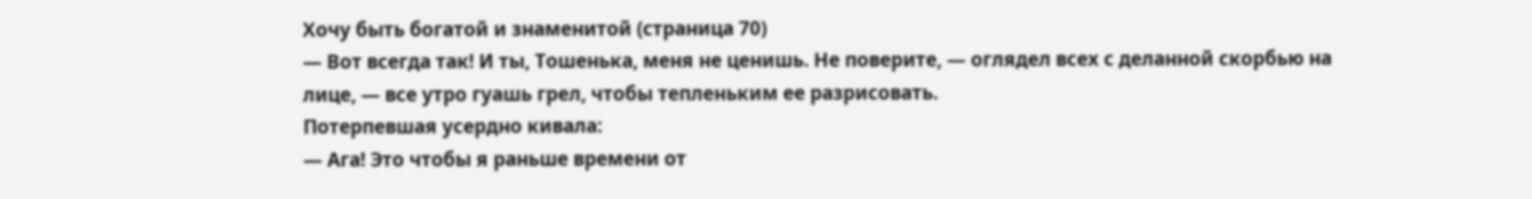Хочу быть богатой и знаменитой (страница 70)
— Вот всегда так! И ты, Тошенька, меня не ценишь. Не поверите, — оглядел всех с деланной скорбью на лице, — все утро гуашь грел, чтобы тепленьким ее разрисовать.
Потерпевшая усердно кивала:
— Ага! Это чтобы я раньше времени от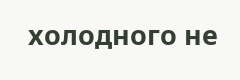холодного не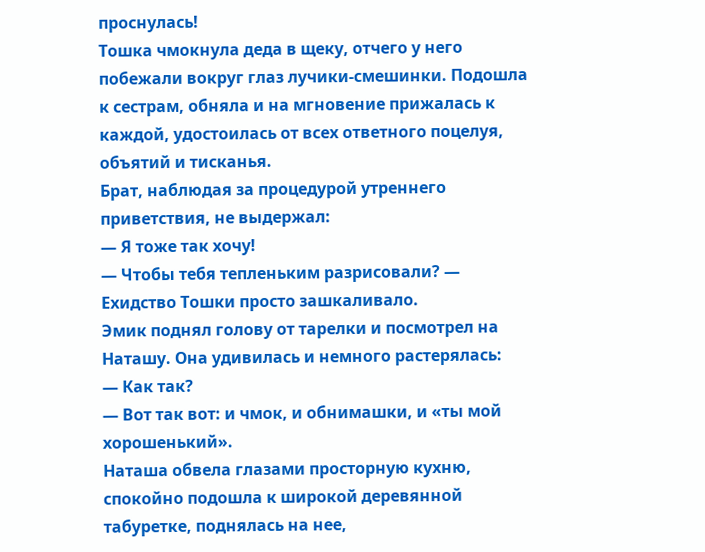проснулась!
Тошка чмокнула деда в щеку, отчего у него побежали вокруг глаз лучики-смешинки. Подошла к сестрам, обняла и на мгновение прижалась к каждой, удостоилась от всех ответного поцелуя, объятий и тисканья.
Брат, наблюдая за процедурой утреннего приветствия, не выдержал:
— Я тоже так хочу!
— Чтобы тебя тепленьким разрисовали? — Ехидство Тошки просто зашкаливало.
Эмик поднял голову от тарелки и посмотрел на Наташу. Она удивилась и немного растерялась:
— Как так?
— Вот так вот: и чмок, и обнимашки, и «ты мой хорошенький».
Наташа обвела глазами просторную кухню, спокойно подошла к широкой деревянной табуретке, поднялась на нее,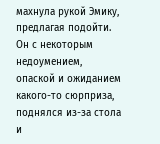махнула рукой Эмику, предлагая подойти. Он с некоторым недоумением, опаской и ожиданием какого-то сюрприза, поднялся из-за стола и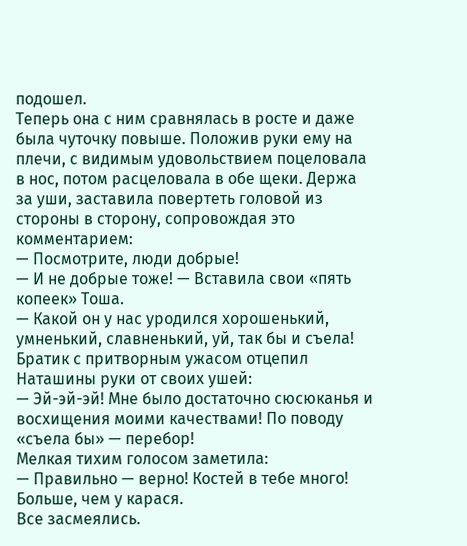подошел.
Теперь она с ним сравнялась в росте и даже была чуточку повыше. Положив руки ему на плечи, с видимым удовольствием поцеловала в нос, потом расцеловала в обе щеки. Держа за уши, заставила повертеть головой из стороны в сторону, сопровождая это комментарием:
— Посмотрите, люди добрые!
— И не добрые тоже! — Вставила свои «пять копеек» Тоша.
— Какой он у нас уродился хорошенький, умненький, славненький, уй, так бы и съела!
Братик с притворным ужасом отцепил Наташины руки от своих ушей:
— Эй-эй-эй! Мне было достаточно сюсюканья и восхищения моими качествами! По поводу «съела бы» — перебор!
Мелкая тихим голосом заметила:
— Правильно — верно! Костей в тебе много! Больше, чем у карася.
Все засмеялись.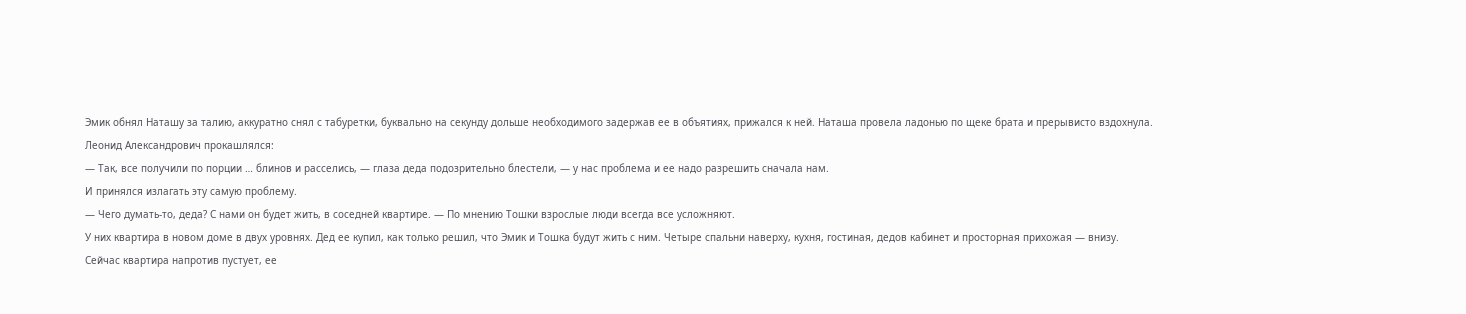Эмик обнял Наташу за талию, аккуратно снял с табуретки, буквально на секунду дольше необходимого задержав ее в объятиях, прижался к ней. Наташа провела ладонью по щеке брата и прерывисто вздохнула.
Леонид Александрович прокашлялся:
— Так, все получили по порции … блинов и расселись, — глаза деда подозрительно блестели, — у нас проблема и ее надо разрешить сначала нам.
И принялся излагать эту самую проблему.
— Чего думать-то, деда? С нами он будет жить, в соседней квартире. — По мнению Тошки взрослые люди всегда все усложняют.
У них квартира в новом доме в двух уровнях. Дед ее купил, как только решил, что Эмик и Тошка будут жить с ним. Четыре спальни наверху, кухня, гостиная, дедов кабинет и просторная прихожая — внизу.
Сейчас квартира напротив пустует, ее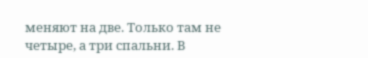меняют на две. Только там не четыре, а три спальни. В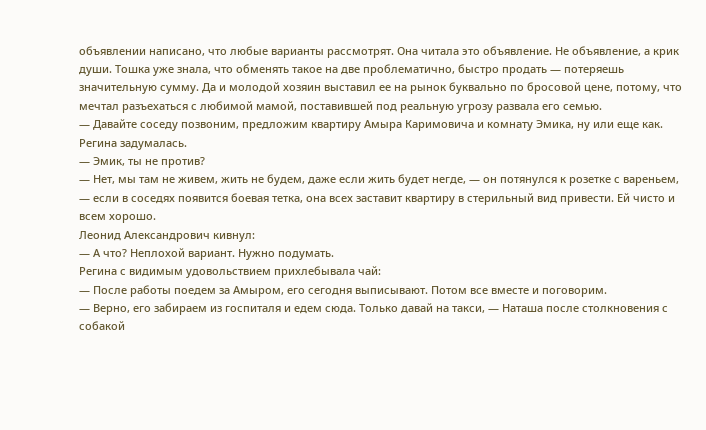объявлении написано, что любые варианты рассмотрят. Она читала это объявление. Не объявление, а крик души. Тошка уже знала, что обменять такое на две проблематично, быстро продать — потеряешь значительную сумму. Да и молодой хозяин выставил ее на рынок буквально по бросовой цене, потому, что мечтал разъехаться с любимой мамой, поставившей под реальную угрозу развала его семью.
— Давайте соседу позвоним, предложим квартиру Амыра Каримовича и комнату Эмика, ну или еще как.
Регина задумалась.
— Эмик, ты не против?
— Нет, мы там не живем, жить не будем, даже если жить будет негде, — он потянулся к розетке с вареньем, — если в соседях появится боевая тетка, она всех заставит квартиру в стерильный вид привести. Ей чисто и всем хорошо.
Леонид Александрович кивнул:
— А что? Неплохой вариант. Нужно подумать.
Регина с видимым удовольствием прихлебывала чай:
— После работы поедем за Амыром, его сегодня выписывают. Потом все вместе и поговорим.
— Верно, его забираем из госпиталя и едем сюда. Только давай на такси, — Наташа после столкновения с собакой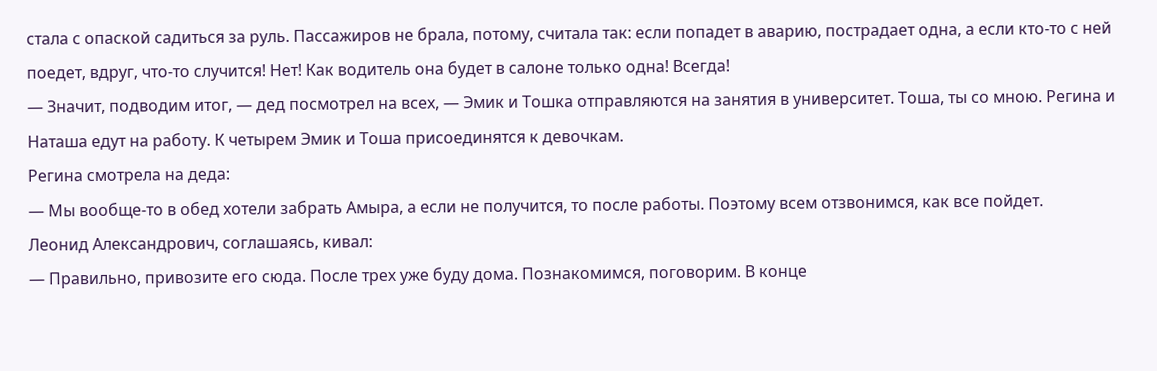стала с опаской садиться за руль. Пассажиров не брала, потому, считала так: если попадет в аварию, пострадает одна, а если кто-то с ней поедет, вдруг, что-то случится! Нет! Как водитель она будет в салоне только одна! Всегда!
— Значит, подводим итог, — дед посмотрел на всех, — Эмик и Тошка отправляются на занятия в университет. Тоша, ты со мною. Регина и Наташа едут на работу. К четырем Эмик и Тоша присоединятся к девочкам.
Регина смотрела на деда:
— Мы вообще-то в обед хотели забрать Амыра, а если не получится, то после работы. Поэтому всем отзвонимся, как все пойдет.
Леонид Александрович, соглашаясь, кивал:
— Правильно, привозите его сюда. После трех уже буду дома. Познакомимся, поговорим. В конце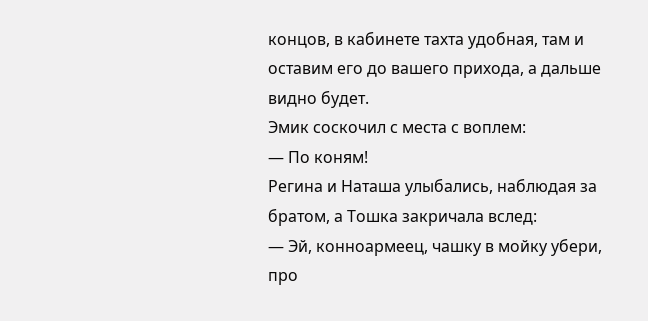концов, в кабинете тахта удобная, там и оставим его до вашего прихода, а дальше видно будет.
Эмик соскочил с места с воплем:
— По коням!
Регина и Наташа улыбались, наблюдая за братом, а Тошка закричала вслед:
— Эй, конноармеец, чашку в мойку убери, про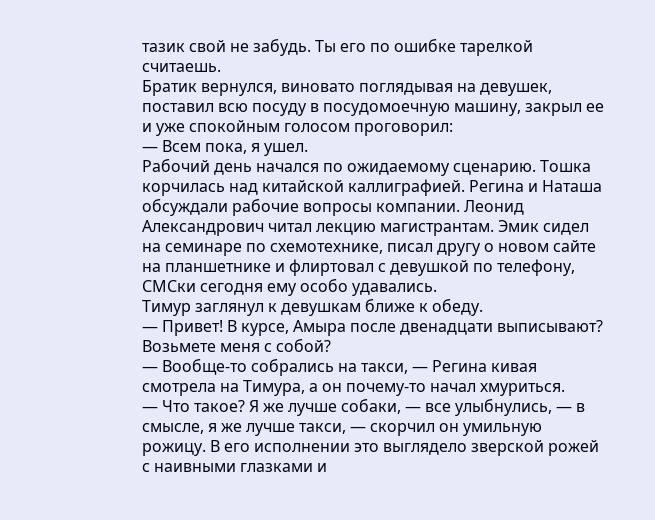тазик свой не забудь. Ты его по ошибке тарелкой считаешь.
Братик вернулся, виновато поглядывая на девушек, поставил всю посуду в посудомоечную машину, закрыл ее и уже спокойным голосом проговорил:
— Всем пока, я ушел.
Рабочий день начался по ожидаемому сценарию. Тошка корчилась над китайской каллиграфией. Регина и Наташа обсуждали рабочие вопросы компании. Леонид Александрович читал лекцию магистрантам. Эмик сидел на семинаре по схемотехнике, писал другу о новом сайте на планшетнике и флиртовал с девушкой по телефону, СМСки сегодня ему особо удавались.
Тимур заглянул к девушкам ближе к обеду.
— Привет! В курсе, Амыра после двенадцати выписывают? Возьмете меня с собой?
— Вообще-то собрались на такси, — Регина кивая смотрела на Тимура, а он почему-то начал хмуриться.
— Что такое? Я же лучше собаки, — все улыбнулись, — в смысле, я же лучше такси, — скорчил он умильную рожицу. В его исполнении это выглядело зверской рожей с наивными глазками и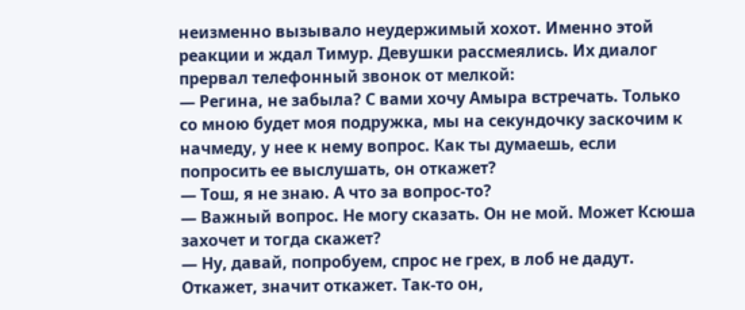неизменно вызывало неудержимый хохот. Именно этой реакции и ждал Тимур. Девушки рассмеялись. Их диалог прервал телефонный звонок от мелкой:
— Регина, не забыла? С вами хочу Амыра встречать. Только со мною будет моя подружка, мы на секундочку заскочим к начмеду, у нее к нему вопрос. Как ты думаешь, если попросить ее выслушать, он откажет?
— Тош, я не знаю. А что за вопрос-то?
— Важный вопрос. Не могу сказать. Он не мой. Может Ксюша захочет и тогда скажет?
— Ну, давай, попробуем, спрос не грех, в лоб не дадут. Откажет, значит откажет. Так-то он,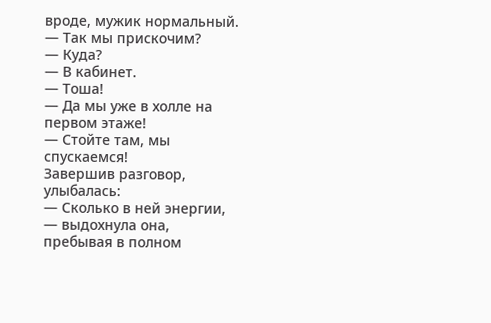вроде, мужик нормальный.
— Так мы прискочим?
— Куда?
— В кабинет.
— Тоша!
— Да мы уже в холле на первом этаже!
— Стойте там, мы спускаемся!
Завершив разговор, улыбалась:
— Сколько в ней энергии, — выдохнула она, пребывая в полном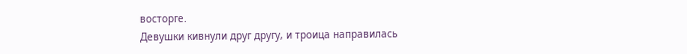восторге.
Девушки кивнули друг другу, и троица направилась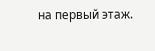на первый этаж.